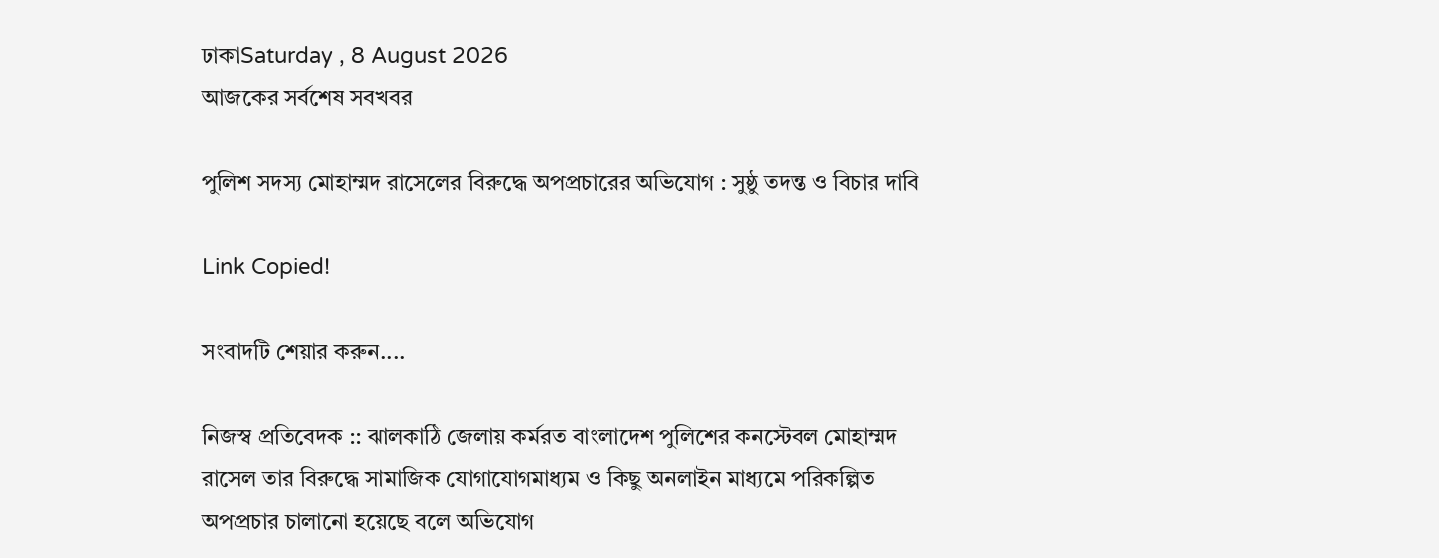ঢাকাSaturday , 8 August 2026
আজকের সর্বশেষ সবখবর

পুলিশ সদস্য মোহাম্মদ রাসেলের বিরুদ্ধে অপপ্রচারের অভিযোগ : সুষ্ঠু তদন্ত ও বিচার দাবি

Link Copied!

সংবাদটি শেয়ার করুন....

নিজস্ব প্রতিবেদক :: ঝালকাঠি জেলায় কর্মরত বাংলাদেশ পুলিশের কনস্টেবল মোহাম্মদ রাসেল তার বিরুদ্ধে সামাজিক যোগাযোগমাধ্যম ও কিছু অনলাইন মাধ্যমে পরিকল্পিত অপপ্রচার চালানো হয়েছে বলে অভিযোগ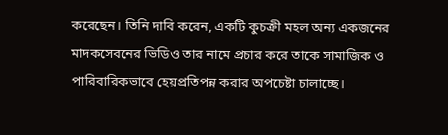করেছেন। তিনি দাবি করেন, একটি কুচক্রী মহল অন্য একজনের মাদকসেবনের ভিডিও তার নামে প্রচার করে তাকে সামাজিক ও পারিবারিকভাবে হেয়প্রতিপন্ন করার অপচেষ্টা চালাচ্ছে।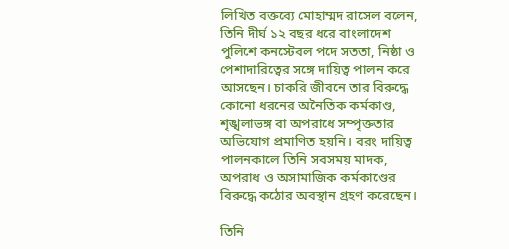লিখিত বক্তব্যে মোহাম্মদ রাসেল বলেন, তিনি দীর্ঘ ১২ বছর ধরে বাংলাদেশ পুলিশে কনস্টেবল পদে সততা, নিষ্ঠা ও পেশাদারিত্বের সঙ্গে দায়িত্ব পালন করে আসছেন। চাকরি জীবনে তার বিরুদ্ধে কোনো ধরনের অনৈতিক কর্মকাণ্ড, শৃঙ্খলাভঙ্গ বা অপরাধে সম্পৃক্ততার অভিযোগ প্রমাণিত হয়নি। বরং দায়িত্ব পালনকালে তিনি সবসময় মাদক, অপরাধ ও অসামাজিক কর্মকাণ্ডের বিরুদ্ধে কঠোর অবস্থান গ্রহণ করেছেন।

তিনি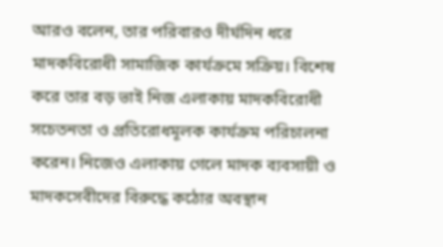আরও বলেন, তার পরিবারও দীর্ঘদিন ধরে মাদকবিরোধী সামাজিক কার্যক্রমে সক্রিয়। বিশেষ করে তার বড় ভাই নিজ এলাকায় মাদকবিরোধী সচেতনতা ও প্রতিরোধমূলক কার্যক্রম পরিচালনা করেন। নিজেও এলাকায় গেলে মাদক ব্যবসায়ী ও মাদকসেবীদের বিরুদ্ধে কঠোর অবস্থান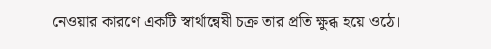নেওয়ার কারণে একটি স্বার্থান্বেষী চক্র তার প্রতি ক্ষুব্ধ হয়ে ওঠে।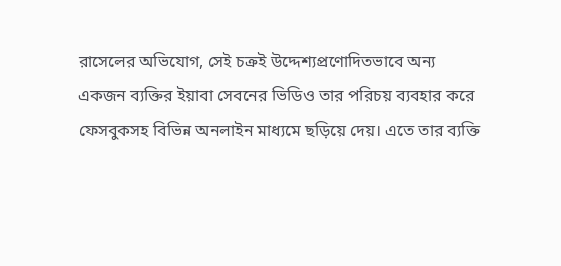রাসেলের অভিযোগ, সেই চক্রই উদ্দেশ্যপ্রণোদিতভাবে অন্য একজন ব্যক্তির ইয়াবা সেবনের ভিডিও তার পরিচয় ব্যবহার করে ফেসবুকসহ বিভিন্ন অনলাইন মাধ্যমে ছড়িয়ে দেয়। এতে তার ব্যক্তি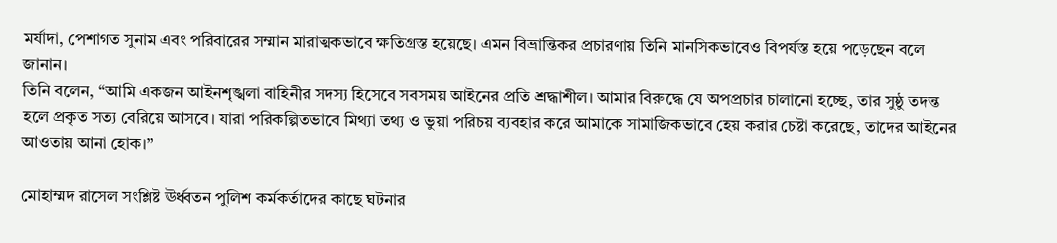মর্যাদা, পেশাগত সুনাম এবং পরিবারের সম্মান মারাত্মকভাবে ক্ষতিগ্রস্ত হয়েছে। এমন বিভ্রান্তিকর প্রচারণায় তিনি মানসিকভাবেও বিপর্যস্ত হয়ে পড়েছেন বলে জানান।
তিনি বলেন, “আমি একজন আইনশৃঙ্খলা বাহিনীর সদস্য হিসেবে সবসময় আইনের প্রতি শ্রদ্ধাশীল। আমার বিরুদ্ধে যে অপপ্রচার চালানো হচ্ছে, তার সুষ্ঠু তদন্ত হলে প্রকৃত সত্য বেরিয়ে আসবে। যারা পরিকল্পিতভাবে মিথ্যা তথ্য ও ভুয়া পরিচয় ব্যবহার করে আমাকে সামাজিকভাবে হেয় করার চেষ্টা করেছে, তাদের আইনের আওতায় আনা হোক।”

মোহাম্মদ রাসেল সংশ্লিষ্ট ঊর্ধ্বতন পুলিশ কর্মকর্তাদের কাছে ঘটনার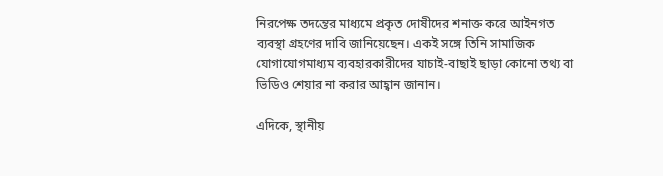নিরপেক্ষ তদন্তের মাধ্যমে প্রকৃত দোষীদের শনাক্ত করে আইনগত ব্যবস্থা গ্রহণের দাবি জানিয়েছেন। একই সঙ্গে তিনি সামাজিক যোগাযোগমাধ্যম ব্যবহারকারীদের যাচাই-বাছাই ছাড়া কোনো তথ্য বা ভিডিও শেয়ার না করার আহ্বান জানান।

এদিকে, স্থানীয়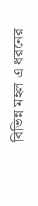বিভিন্ন মহল এ ধরনের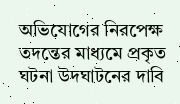অভিযোগের নিরপেক্ষ তদন্তের মাধ্যমে প্রকৃত ঘটনা উদঘাটনের দাবি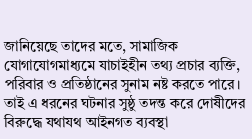জানিয়েছে তাদের মতে, সামাজিক যোগাযোগমাধ্যমে যাচাইহীন তথ্য প্রচার ব্যক্তি, পরিবার ও প্রতিষ্ঠানের সুনাম নষ্ট করতে পারে। তাই এ ধরনের ঘটনার সুষ্ঠু তদন্ত করে দোষীদের বিরুদ্ধে যথাযথ আইনগত ব্যবস্থা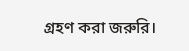গ্রহণ করা জরুরি।